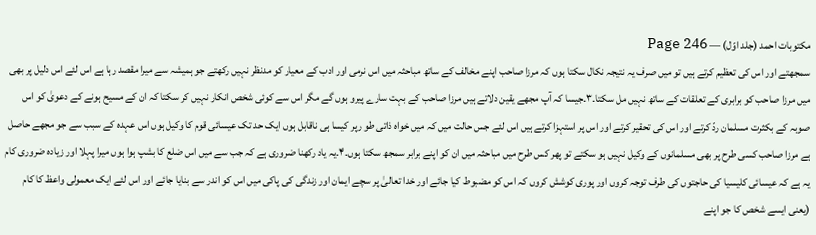مکتوبات احمد (جلد اوّل) — Page 246
سمجھتے اور اس کی تعظیم کرتے ہیں تو میں صرف یہ نتیجہ نکال سکتا ہوں کہ مرزا صاحب اپنے مخالف کے ساتھ مباحثہ میں اس نرمی اور ادب کے معیار کو مدنظر نہیں رکھتے جو ہمیشہ سے میرا مقصد رہا ہے اس لئے اس دلیل پر بھی میں مرزا صاحب کو برابری کے تعلقات کے ساتھ نہیں مل سکتا۔۳۔جیسا کہ آپ مجھے یقین دلاتے ہیں مرزا صاحب کے بہت سارے پیرو ہوں گے مگر اس سے کوئی شخص انکار نہیں کر سکتا کہ ان کے مسیح ہونے کے دعویٰ کو اس صوبہ کے بکثرت مسلمان ردّ کرتے اور اس کی تحقیر کرتے اور اس پر استہزا کرتے ہیں اس لئے جس حالت میں کہ میں خواہ ذاتی طو رپر کیسا ہی ناقابل ہوں ایک حد تک عیسائی قوم کا وکیل ہوں اس عہدہ کے سبب سے جو مجھے حاصل ہے مرزا صاحب کسی طرح پر بھی مسلمانوں کے وکیل نہیں ہو سکتے تو پھر کس طرح میں مباحثہ میں ان کو اپنے برابر سمجھ سکتا ہوں۔۴۔یہ یاد رکھنا ضروری ہے کہ جب سے میں اس ضلع کا بشپ ہوا ہوں میرا پہلا اور زیادہ ضروری کام یہ ہے کہ عیسائی کلیسیا کی حاجتوں کی طرف توجہ کروں اور پوری کوشش کروں کہ اس کو مضبوط کیا جائے اور خدا تعالیٰ پر سچے ایمان اور زندگی کی پاکی میں اس کو اندر سے بنایا جائے اور اس لئے ایک معمولی واعظ کا کام (یعنی ایسے شخص کا جو اپنے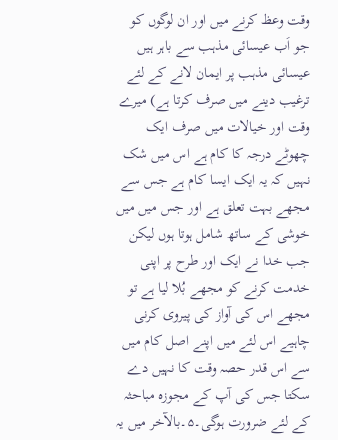وقت وعظ کرنے میں اور ان لوگوں کو جو اَب عیسائی مذہب سے باہر ہیں عیسائی مذہب پر ایمان لانے کے لئے ترغیب دینے میں صرف کرتا ہے) میرے وقت اور خیالات میں صرف ایک چھوٹے درجہ کا کام ہے اس میں شک نہیں کہ یہ ایک ایسا کام ہے جس سے مجھے بہت تعلق ہے اور جس میں میں خوشی کے ساتھ شامل ہوتا ہوں لیکن جب خدا نے ایک اور طرح پر اپنی خدمت کرنے کو مجھے بُلا لیا ہے تو مجھے اس کی آواز کی پیروی کرنی چاہیے اس لئے میں اپنے اصل کام میں سے اس قدر حصہ وقت کا نہیں دے سکتا جس کی آپ کے مجوزہ مباحثہ کے لئے ضرورت ہوگی۔۵۔بالآخر میں یہ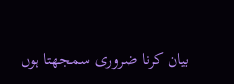بیان کرنا ضروری سمجھتا ہوں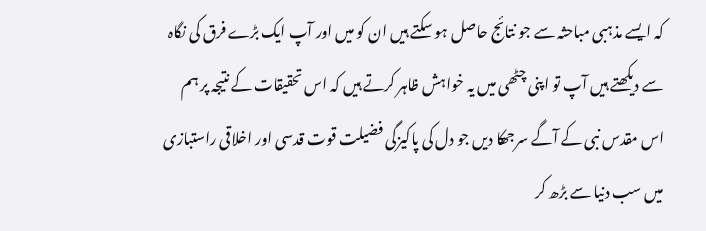کہ ایسے مذہبی مباحثہ سے جو نتائج حاصل ہو سکتے ہیں ان کو میں اور آپ ایک بڑے فرق کی نگاہ سے دیکھتے ہیں آپ تو اپنی چٹھی میں یہ خواہش ظاہر کرتے ہیں کہ اس تحقیقات کے نتیجہ پر ہم اس مقدس نبی کے آگے سرجھکا دیں جو دل کی پاکیزگی فضیلت قوت قدسی اور اخلاقی راستبازی میں سب دنیا سے بڑھ کر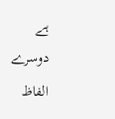ہے دوسرے الفاظ